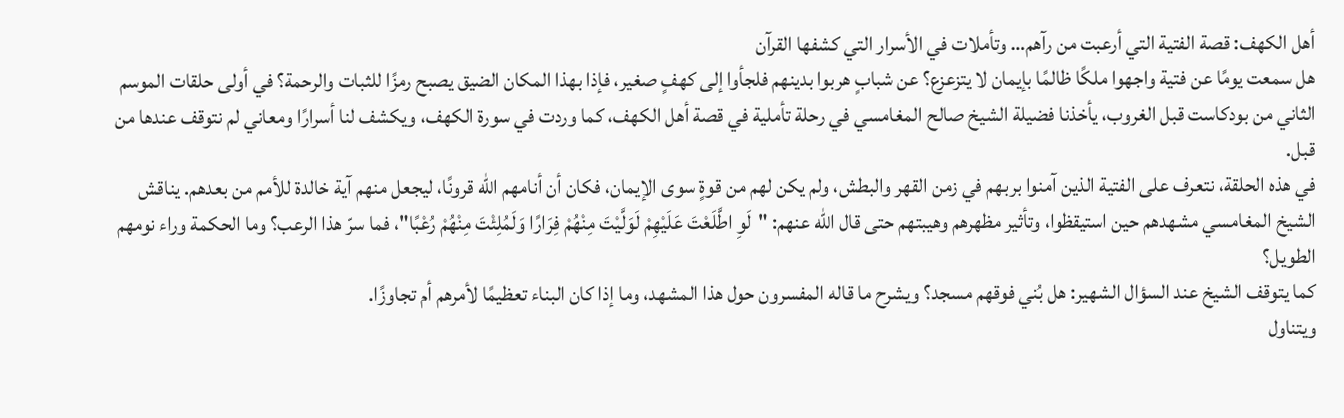أهل الكهف: قصة الفتية التي أرعبت من رآهم… وتأملات في الأسرار التي كشفها القرآن
هل سمعت يومًا عن فتية واجهوا ملكًا ظالمًا بإيمان لا يتزعزع؟ عن شبابٍ هربوا بدينهم فلجأوا إلى كهفٍ صغير، فإذا بهذا المكان الضيق يصبح رمزًا للثبات والرحمة؟ في أولى حلقات الموسم الثاني من بودكاست قبل الغروب، يأخذنا فضيلة الشيخ صالح المغامسي في رحلة تأملية في قصة أهل الكهف، كما وردت في سورة الكهف، ويكشف لنا أسرارًا ومعاني لم نتوقف عندها من قبل.
في هذه الحلقة، نتعرف على الفتية الذين آمنوا بربهم في زمن القهر والبطش، ولم يكن لهم من قوةٍ سوى الإيمان، فكان أن أنامهم الله قرونًا، ليجعل منهم آية خالدة للأمم من بعدهم. يناقش الشيخ المغامسي مشهدهم حين استيقظوا، وتأثير مظهرهم وهيبتهم حتى قال الله عنهم: "لَوِ اطَّلَعْتَ عَلَيْهِمْ لَوَلَّيْتَ مِنْهُمْ فِرَارًا وَلَمُلِئْتَ مِنْهُمْ رُعْبًا"، فما سرّ هذا الرعب؟ وما الحكمة وراء نومهم الطويل؟
كما يتوقف الشيخ عند السؤال الشهير: هل بُني فوقهم مسجد؟ ويشرح ما قاله المفسرون حول هذا المشهد، وما إذا كان البناء تعظيمًا لأمرهم أم تجاوزًا.
ويتناول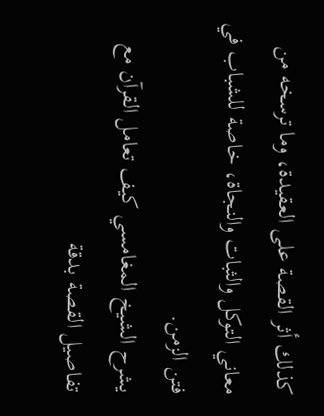كذلك أثر القصة على العقيدة، وما ترسخه من معاني التوكل والثبات والنجاة، خاصة للشباب في فتن الزمن.
يشرح الشيخ المغامسي كيف تعامل القرآن مع تفاصيل القصة بدقة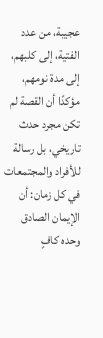عجيبة، من عدد الفتية، إلى كلبهم، إلى مدة نومهم، مؤكدًا أن القصة لم تكن مجرد حدث تاريخي، بل رسالة للأفراد والمجتمعات في كل زمان: أن الإيمان الصادق وحده كافٍ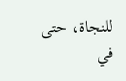للنجاة، حتى في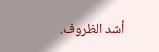أشد الظروف.